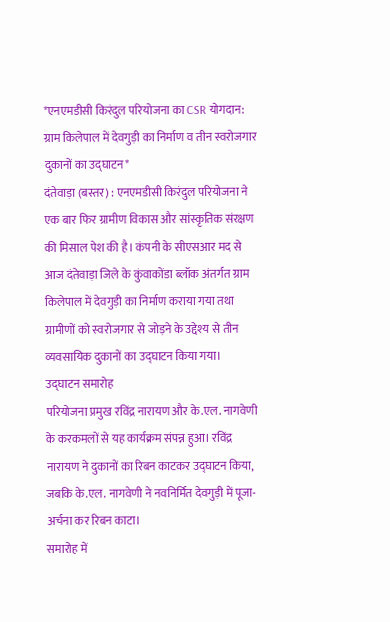*एनएमडीसी किरंदुल परियोजना का CSR योगदान: ग्राम किलेपाल में देवगुड़ी का निर्माण व तीन स्वरोजगार दुकानों का उद्घाटन*
दंतेवाड़ा (बस्तर) : एनएमडीसी किरंदुल परियोजना ने एक बार फिर ग्रामीण विकास और सांस्कृतिक संरक्षण की मिसाल पेश की है। कंपनी के सीएसआर मद से आज दंतेवाड़ा जिले के कुंवाकोंडा ब्लॉक अंतर्गत ग्राम किलेपाल में देवगुड़ी का निर्माण कराया गया तथा ग्रामीणों को स्वरोजगार से जोड़ने के उद्देश्य से तीन व्यवसायिक दुकानों का उद्घाटन किया गया।
उद्घाटन समारोह
परियोजना प्रमुख रविंद्र नारायण और के.एल. नागवेणी के करकमलों से यह कार्यक्रम संपन्न हुआ। रविंद्र नारायण ने दुकानों का रिबन काटकर उद्घाटन किया, जबकि के.एल. नागवेणी ने नवनिर्मित देवगुड़ी में पूजा-अर्चना कर रिबन काटा।
समारोह में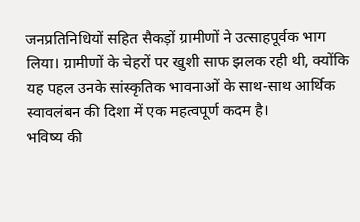जनप्रतिनिधियों सहित सैकड़ों ग्रामीणों ने उत्साहपूर्वक भाग लिया। ग्रामीणों के चेहरों पर खुशी साफ झलक रही थी, क्योंकि यह पहल उनके सांस्कृतिक भावनाओं के साथ-साथ आर्थिक स्वावलंबन की दिशा में एक महत्वपूर्ण कदम है।
भविष्य की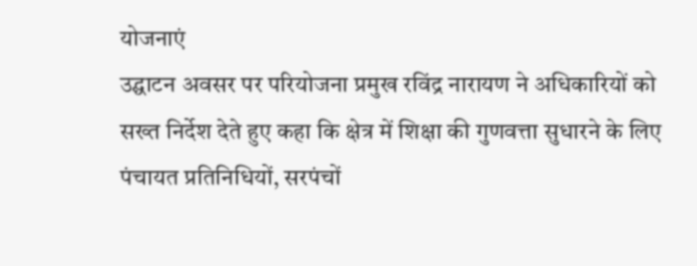योजनाएं
उद्घाटन अवसर पर परियोजना प्रमुख रविंद्र नारायण ने अधिकारियों को सख्त निर्देश देते हुए कहा कि क्षेत्र में शिक्षा की गुणवत्ता सुधारने के लिए पंचायत प्रतिनिधियों, सरपंचों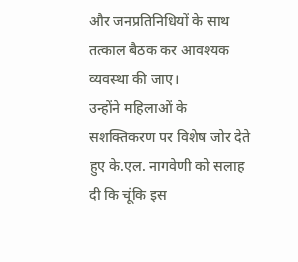और जनप्रतिनिधियों के साथ तत्काल बैठक कर आवश्यक व्यवस्था की जाए।
उन्होंने महिलाओं के सशक्तिकरण पर विशेष जोर देते हुए के.एल. नागवेणी को सलाह दी कि चूंकि इस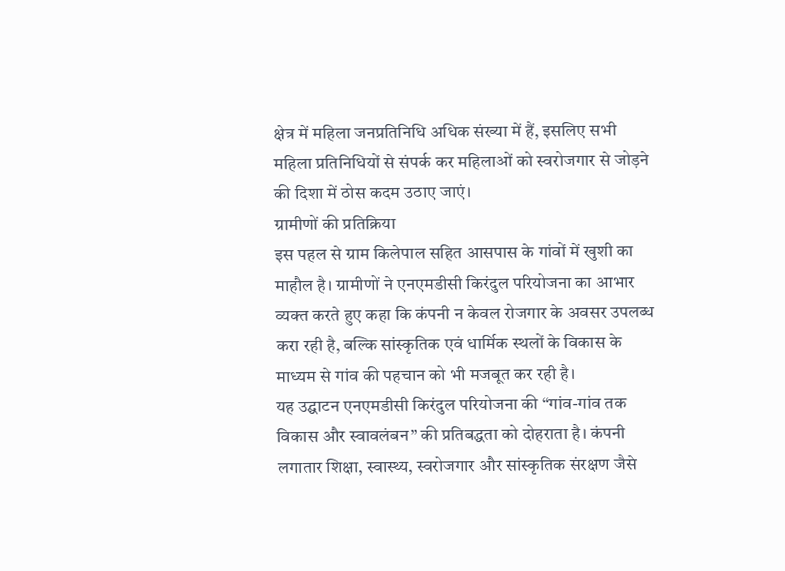क्षेत्र में महिला जनप्रतिनिधि अधिक संख्या में हैं, इसलिए सभी महिला प्रतिनिधियों से संपर्क कर महिलाओं को स्वरोजगार से जोड़ने की दिशा में ठोस कदम उठाए जाएं।
ग्रामीणों की प्रतिक्रिया
इस पहल से ग्राम किलेपाल सहित आसपास के गांवों में खुशी का माहौल है। ग्रामीणों ने एनएमडीसी किरंदुल परियोजना का आभार व्यक्त करते हुए कहा कि कंपनी न केवल रोजगार के अवसर उपलब्ध करा रही है, बल्कि सांस्कृतिक एवं धार्मिक स्थलों के विकास के माध्यम से गांव की पहचान को भी मजबूत कर रही है।
यह उद्घाटन एनएमडीसी किरंदुल परियोजना की “गांव-गांव तक विकास और स्वावलंबन” की प्रतिबद्धता को दोहराता है। कंपनी लगातार शिक्षा, स्वास्थ्य, स्वरोजगार और सांस्कृतिक संरक्षण जैसे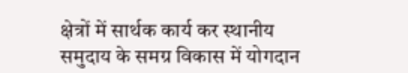क्षेत्रों में सार्थक कार्य कर स्थानीय समुदाय के समग्र विकास में योगदान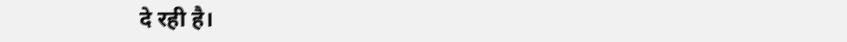दे रही है।